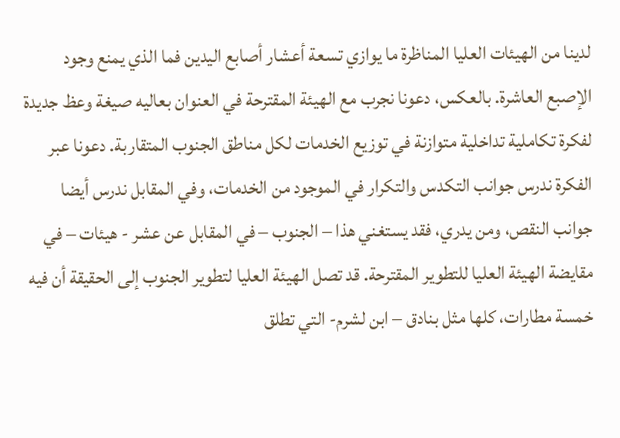لدينا من الهيئات العليا المناظرة ما يوازي تسعة أعشار أصابع اليدين فما الذي يمنع وجود الإصبع العاشرة. بالعكس، دعونا نجرب مع الهيئة المقترحة في العنوان بعاليه صيغة وعظ جديدة لفكرة تكاملية تداخلية متوازنة في توزيع الخدمات لكل مناطق الجنوب المتقاربة. دعونا عبر الفكرة ندرس جوانب التكدس والتكرار في الموجود من الخدمات، وفي المقابل ندرس أيضا جوانب النقص، ومن يدري، فقد يستغني هذا – الجنوب – في المقابل عن عشر - هيئات – في مقايضة الهيئة العليا للتطوير المقترحة. قد تصل الهيئة العليا لتطوير الجنوب إلى الحقيقة أن فيه خمسة مطارات، كلها مثل بنادق – ابن لشرم- التي تطلق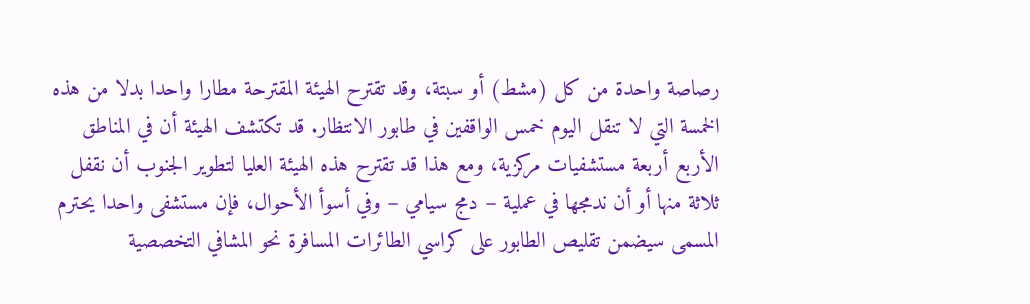رصاصة واحدة من كل (مشط) أو سبتة، وقد تقترح الهيئة المقترحة مطارا واحدا بدلا من هذه الخمسة التي لا تنقل اليوم خمس الواقفين في طابور الانتظار. قد تكتشف الهيئة أن في المناطق الأربع أربعة مستشفيات مركزية، ومع هذا قد تقترح هذه الهيئة العليا لتطوير الجنوب أن نقفل ثلاثة منها أو أن ندمجها في عملية – دمج سيامي – وفي أسوأ الأحوال، فإن مستشفى واحدا يحترم المسمى سيضمن تقليص الطابور على كراسي الطائرات المسافرة نحو المشافي التخصصية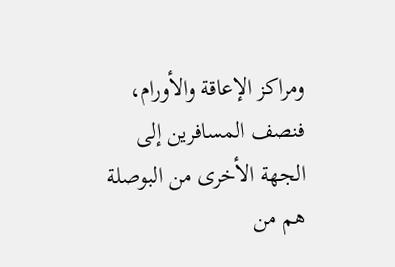ومراكز الإعاقة والأورام، فنصف المسافرين إلى الجهة الأخرى من البوصلة هم من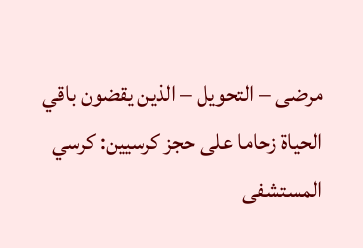مرضى – التحويل – الذين يقضون باقي الحياة زحاما على حجز كرسيين: كرسي المستشفى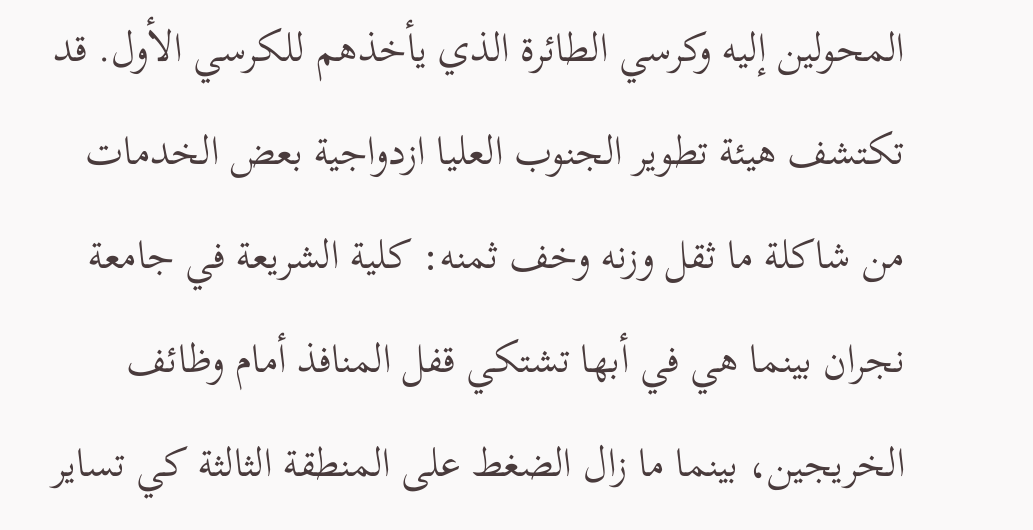المحولين إليه وكرسي الطائرة الذي يأخذهم للكرسي الأول. قد تكتشف هيئة تطوير الجنوب العليا ازدواجية بعض الخدمات من شاكلة ما ثقل وزنه وخف ثمنه: كلية الشريعة في جامعة نجران بينما هي في أبها تشتكي قفل المنافذ أمام وظائف الخريجين، بينما ما زال الضغط على المنطقة الثالثة كي تساير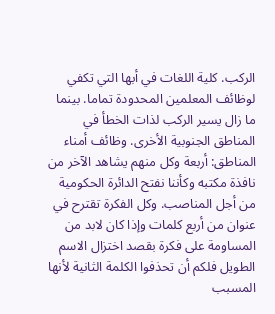الركب. كلية اللغات في أبها التي تكفي لوظائف المعلمين المحدودة تماما. بينما ما زال يسير الركب لذات الخطأ في المناطق الجنوبية الأخرى. وظائف أمناء المناطق: أربعة وكل منهم يشاهد الآخر من نافذة مكتبه وكأننا نفتح الدائرة الحكومية من أجل المناصب. وكل الفكرة تقترح في عنوان من أربع كلمات وإذا كان لابد من المساومة على فكرة بقصد اختزال الاسم الطويل فلكم أن تحذفوا الكلمة الثانية لأنها المسبب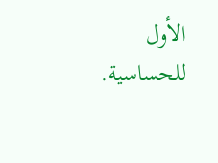الأول للحساسية.